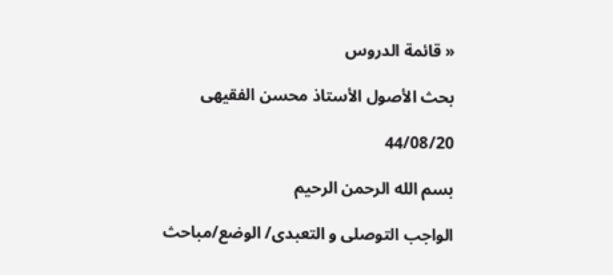« قائمة الدروس

بحث الأصول الأستاذ محسن الفقیهی

44/08/20

بسم الله الرحمن الرحیم

الواجب التوصلی و التعبدی/ الوضع/مباحث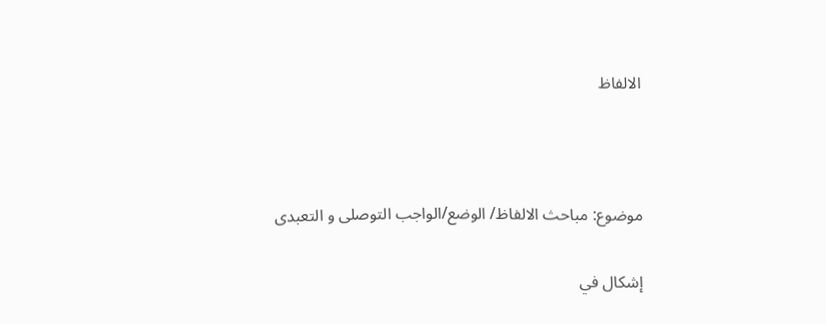الالفاظ



موضوع: مباحث الالفاظ/ الوضع/الواجب التوصلی و التعبدی

إشکال في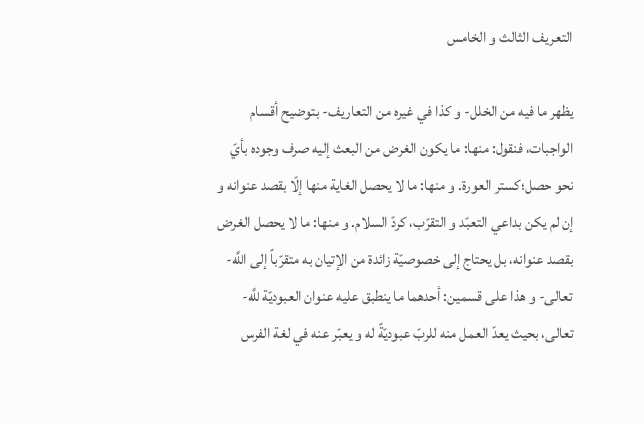التعریف الثالث و الخامس

يظهر ما فيه من الخلل- و كذا في غيره من التعاريف- بتوضيح أقسام الواجبات، فنقول: منها: ما يكون الغرض من البعث إليه صرف وجوده بأيّ نحو حصل‌؛كستر العورة. و منها: ما لا يحصل الغاية منها إلّا بقصد عنوانه و إن لم يكن بداعي التعبّد و التقرّب، كردّ السلام. و منها: ما لا يحصل الغرض بقصد عنوانه، بل يحتاج إلى خصوصيّة زائدة من الإتيان به متقرّباً إلى اللَّه- تعالى- و هذا على قسمين: أحدهما ما ينطبق عليه عنوان العبوديّة للَّه- تعالى، بحيث يعدّ العمل منه للربّ عبوديّةً له و يعبّر عنه في لغة الفرس‌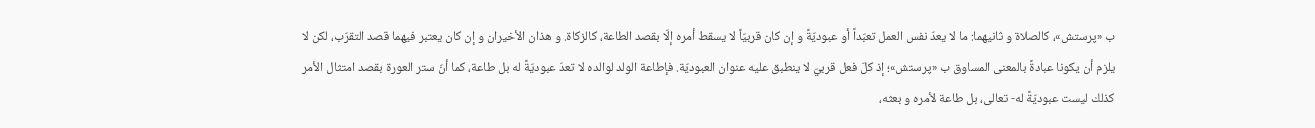ب «پرستش»، كالصلاة و ثانيهما: ما لا يعدّ نفس العمل تعبّداً أو عبوديّةً و إن كان قربيّاً لا يسقط أمره إلّا بقصد الطاعة، كالزكاة. و هذان الأخيران و إن كان يعتبر فيهما قصد التقرّب، لكن لا يلزم أن يكونا عبادةً بالمعنى المساوق ب «پرستش»؛ إذ كلّ فعل قربيّ لا ينطبق عليه عنوان العبوديّة. فإطاعة الولد لوالده لا تعدّ عبوديّةً له بل طاعة، كما أنّ ستر العورة بقصد امتثال الأمر كذلك ليست عبوديّةً له- تعالى، بل طاعة لأمره و بعثه،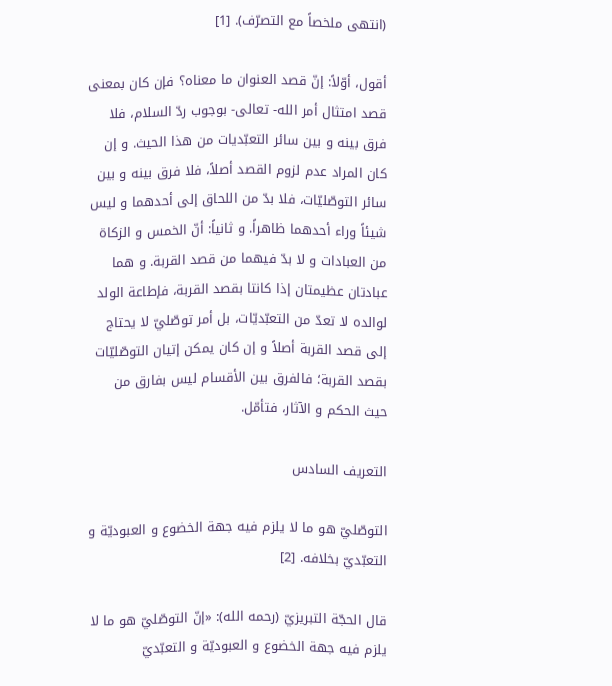(انتهی ملخصاً مع التصرّف). [1]

أقول، أوّلاً: إنّ قصد العنوان ما معناه؟ فإن کان بمعنی قصد امتثال أمر الله- تعالی- بوجوب ردّ السلام، فلا فرق بینه و بین سائر التعبّديات من هذا الحیث. و إن کان المراد عدم لزوم القصد أصلاً، فلا فرق بینه و بین سائر التوصّليّات، فلا بدّ من اللحاق إلی أحدهما و لیس شیئاً وراء أحدهما ظاهراً. و ثانیاً: أنّ الخمس و الزکاة من العبادات و لا بدّ فیهما من قصد القربة. و هما عبادتان عظیمتان إذا کانتا بقصد القربة، فإطاعة الولد لوالده لا تعدّ من التعبّدیّات، بل أمر توصّليّ لا یحتاج إلی قصد القربة أصلاً و إن کان یمکن إتیان التوصّلیّات بقصد القربة؛ فالفرق بین الأقسام لیس بفارق من حیث الحکم و الآثار، فتأمّل.

التعریف السادس

التوصّليّ هو ما لا يلزم فيه جهة الخضوع و العبوديّة و التعبّديّ بخلافه. [2]

قال الحجّة التبريزيّ (رحمه الله): «إنّ التوصّليّ هو ما لا يلزم فيه جهة الخضوع و العبوديّة و التعبّديّ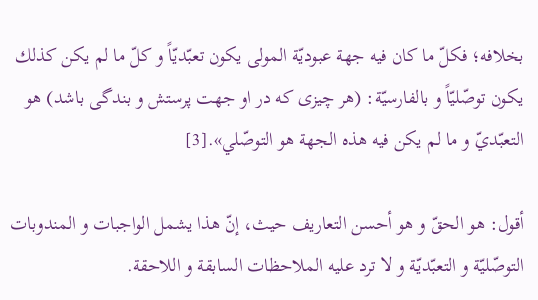بخلافه؛ فكلّ ما كان فيه جهة عبوديّة المولى يكون تعبّديّاً و كلّ ما لم يكن كذلك يكون توصّليّاً و بالفارسيّة: (هر چيزى كه در او جهت پرستش و بندگى باشد) هو التعبّديّ و ما لم يكن فيه هذه الجهة هو التوصّلي».[3]

أقول: هو الحقّ و هو أحسن التعاریف حیث، إنّ هذا یشمل الواجبات و المندوبات التوصّليّة و التعبّديّة و لا ترد علیه الملاحظات السابقة و اللاحقة.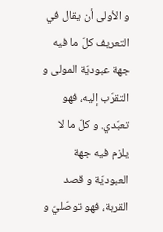و الأولی أن یقال في التعریف کلّ ما فیه جهة عبوديّة المولی و التقرّب إلیه، فهو تعبّدي. و کلّ ما لا یلزم فیه جهة العبوديّة و قصد القربة، فهو توصّليّ و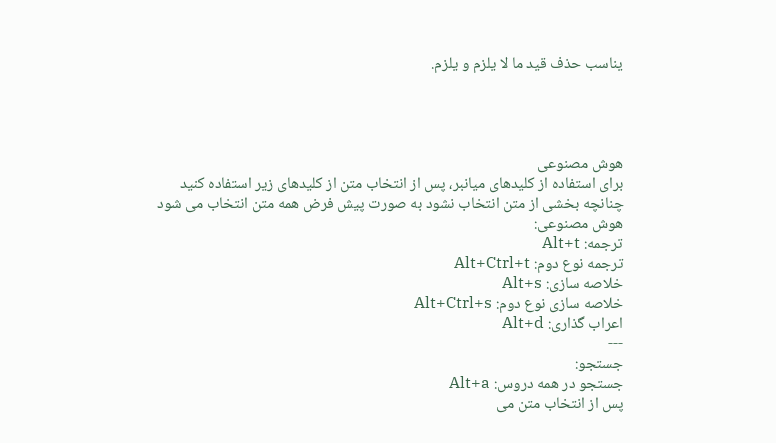یناسب حذف قید ما لا یلزم و یلزم.




هوش مصنوعی
برای استفاده از کلیدهای میانبر، پس از انتخاب متن از کلیدهای زیر استفاده کنید
چنانچه بخشی از متن انتخاب نشود به صورت پیش فرض همه متن انتخاب می شود
هوش مصنوعی:
ترجمه: Alt+t
ترجمه نوع دوم: Alt+Ctrl+t
خلاصه سازی: Alt+s
خلاصه سازی نوع دوم: Alt+Ctrl+s
اعراب گذاری: Alt+d
---
جستجو:
جستجو در همه دروس: Alt+a
پس از انتخاب متن می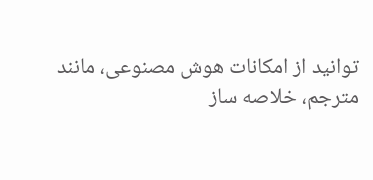توانید از امکانات هوش مصنوعی، مانند
مترجم، خلاصه ساز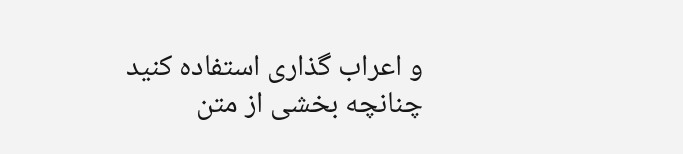و اعراب گذاری استفاده کنید
چنانچه بخشی از متن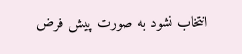انتخاب نشود به صورت پیش فرض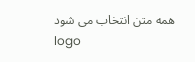همه متن انتخاب می شود
logo